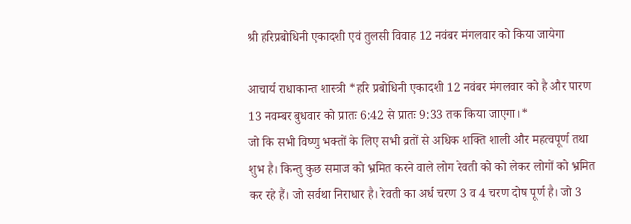श्री हरिप्रबोधिनी एकादशी एवं तुलसी विवाह 12 नवंबर मंगलवार को किया जायेगा

आचार्य राधाकान्त शास्त्री *हरि प्रबोधिनी एकादशी 12 नवंबर मंगलवार को है और पारण 13 नवम्बर बुधवार को प्रातः 6:42 से प्रातः 9:33 तक किया जाएगा।*
जो कि सभी विष्णु भक्तों के लिए सभी व्रतों से अधिक शक्ति शाली और महत्वपूर्ण तथा शुभ है। किन्तु कुछ समाज को भ्रमित करने वाले लोग रेवती को को लेकर लोगों को भ्रमित कर रहे हैं। जो सर्वथा निराधार है। रेवती का अर्ध चरण 3 व 4 चरण दोष पूर्ण है। जो 3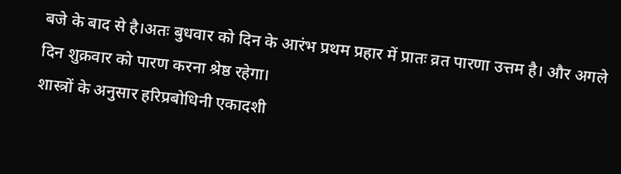बजे के बाद से है।अतः बुधवार को दिन के आरंभ प्रथम प्रहार में प्रातः व्रत पारणा उत्तम है। और अगले दिन शुक्रवार को पारण करना श्रेष्ठ रहेगा।
शास्त्रों के अनुसार हरिप्रबोधिनी एकादशी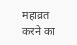महाव्रत करने का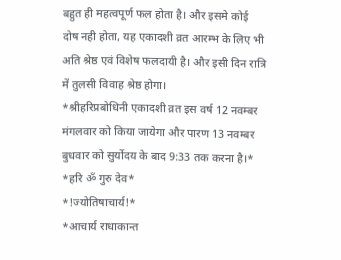बहुत ही महत्वपूर्ण फल होता है। और इसमे कोई दोष नही होता, यह एकादशी व्रत आरम्भ के लिए भी अति श्रेष्ठ एवं विशेष फलदायी है। और इसी दिन रात्रि में तुलसी विवाह श्रेष्ठ होगा।
*श्रीहरिप्रबोधिनी एकादशी व्रत इस वर्ष 12 नवम्बर मंगलवार को किया जायेगा और पारण 13 नवम्बर बुधवार को सुर्योदय के बाद 9:33 तक करना है।*
*हरि ॐ गुरु देव*
*!ज्योतिषाचार्य!*
*आचार्य राधाकान्त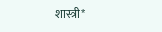शास्त्री*